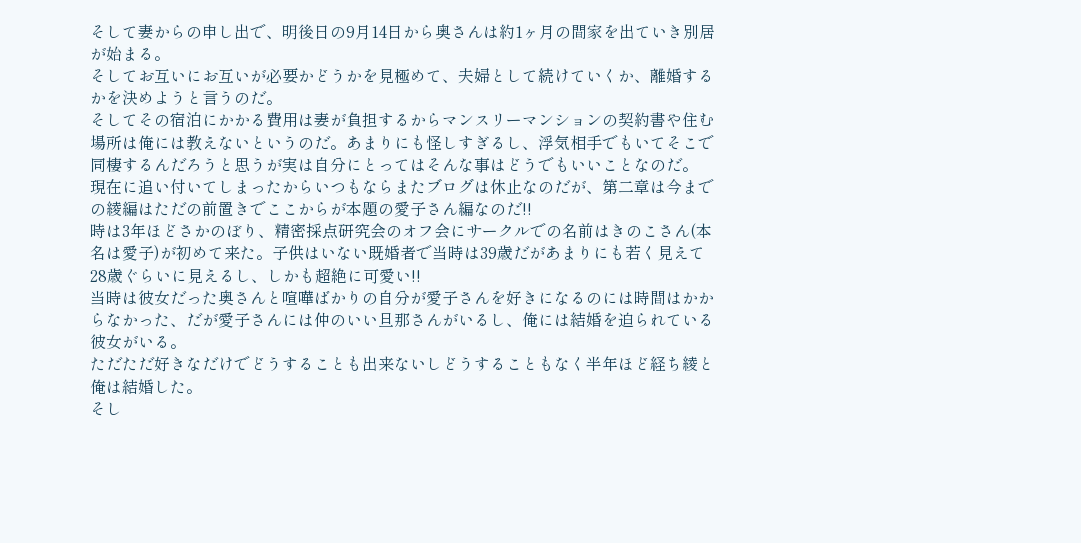そして妻からの申し出で、明後日の9月14日から奥さんは約1ヶ月の間家を出ていき別居が始まる。
そしてお互いにお互いが必要かどうかを見極めて、夫婦として続けていくか、離婚するかを決めようと言うのだ。
そしてその宿泊にかかる費用は妻が負担するからマンスリーマンションの契約書や住む場所は俺には教えないというのだ。あまりにも怪しすぎるし、浮気相手でもいてそこで同棲するんだろうと思うが実は自分にとってはそんな事はどうでもいいことなのだ。
現在に追い付いてしまったからいつもならまたブログは休止なのだが、第二章は今までの綾編はただの前置きでここからが本題の愛子さん編なのだ!!
時は3年ほどさかのぼり、精密採点研究会のオフ会にサークルでの名前はきのこさん(本名は愛子)が初めて来た。子供はいない既婚者で当時は39歳だがあまりにも若く見えて28歳ぐらいに見えるし、しかも超絶に可愛い!!
当時は彼女だった奥さんと喧嘩ばかりの自分が愛子さんを好きになるのには時間はかからなかった、だが愛子さんには仲のいい旦那さんがいるし、俺には結婚を迫られている彼女がいる。
ただただ好きなだけでどうすることも出来ないしどうすることもなく半年ほど経ち綾と俺は結婚した。
そし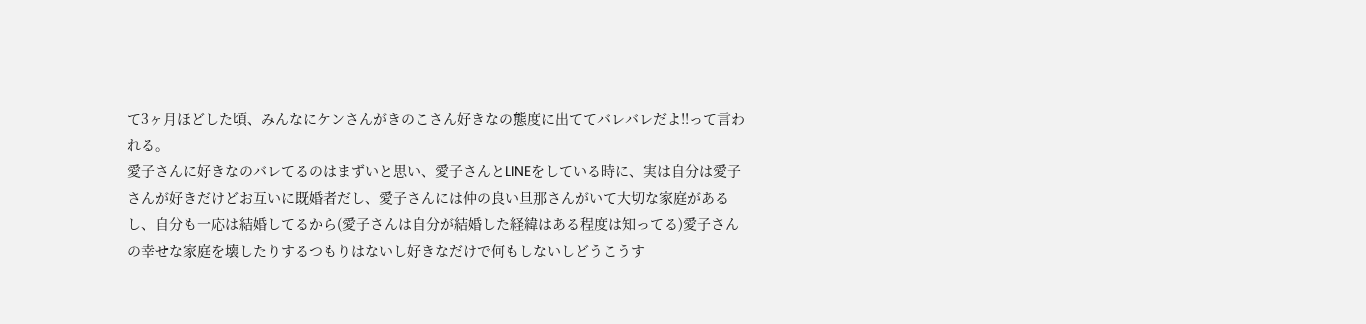て3ヶ月ほどした頃、みんなにケンさんがきのこさん好きなの態度に出ててバレバレだよ!!って言われる。
愛子さんに好きなのバレてるのはまずいと思い、愛子さんとLINEをしている時に、実は自分は愛子さんが好きだけどお互いに既婚者だし、愛子さんには仲の良い旦那さんがいて大切な家庭があるし、自分も一応は結婚してるから(愛子さんは自分が結婚した経緯はある程度は知ってる)愛子さんの幸せな家庭を壊したりするつもりはないし好きなだけで何もしないしどうこうす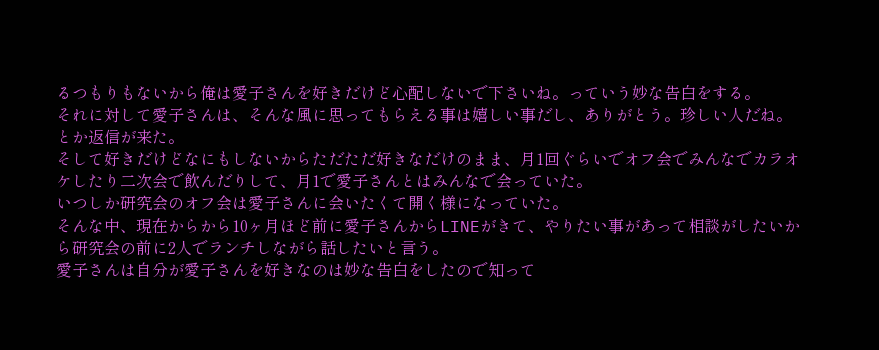るつもりもないから俺は愛子さんを好きだけど心配しないで下さいね。っていう妙な告白をする。
それに対して愛子さんは、そんな風に思ってもらえる事は嬉しい事だし、ありがとう。珍しい人だね。
とか返信が来た。
そして好きだけどなにもしないからただただ好きなだけのまま、月1回ぐらいでオフ会でみんなでカラオケしたり二次会で飲んだりして、月1で愛子さんとはみんなで会っていた。
いつしか研究会のオフ会は愛子さんに会いたくて開く様になっていた。
そんな中、現在からから10ヶ月ほど前に愛子さんからLINEがきて、やりたい事があって相談がしたいから研究会の前に2人でランチしながら話したいと言う。
愛子さんは自分が愛子さんを好きなのは妙な告白をしたので知って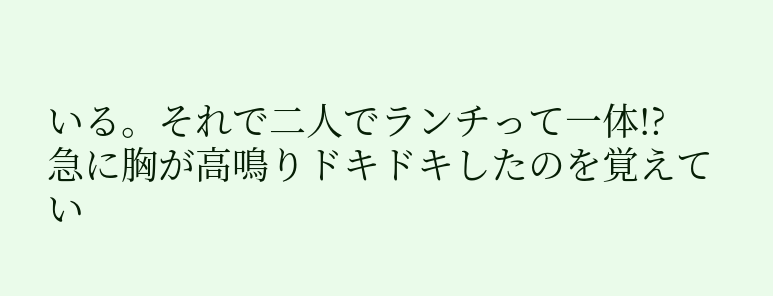いる。それで二人でランチって一体!?
急に胸が高鳴りドキドキしたのを覚えてい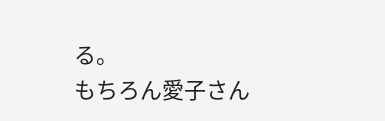る。
もちろん愛子さん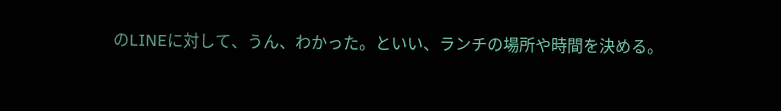のLINEに対して、うん、わかった。といい、ランチの場所や時間を決める。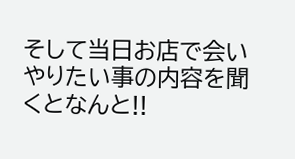そして当日お店で会いやりたい事の内容を聞くとなんと!!